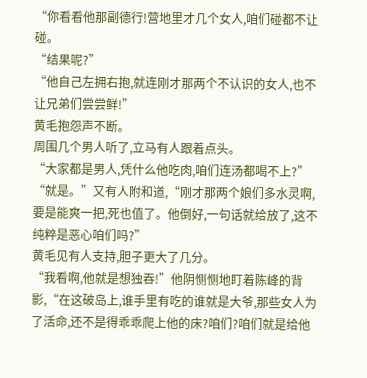“你看看他那副德行!营地里才几个女人,咱们碰都不让碰。
“结果呢?”
“他自己左拥右抱,就连刚才那两个不认识的女人,也不让兄弟们尝尝鲜!”
黄毛抱怨声不断。
周围几个男人听了,立马有人跟着点头。
“大家都是男人,凭什么他吃肉,咱们连汤都喝不上?”
“就是。”又有人附和道,“刚才那两个娘们多水灵啊,要是能爽一把,死也值了。他倒好,一句话就给放了,这不纯粹是恶心咱们吗?”
黄毛见有人支持,胆子更大了几分。
“我看啊,他就是想独吞!”他阴恻恻地盯着陈峰的背影,“在这破岛上,谁手里有吃的谁就是大爷,那些女人为了活命,还不是得乖乖爬上他的床?咱们?咱们就是给他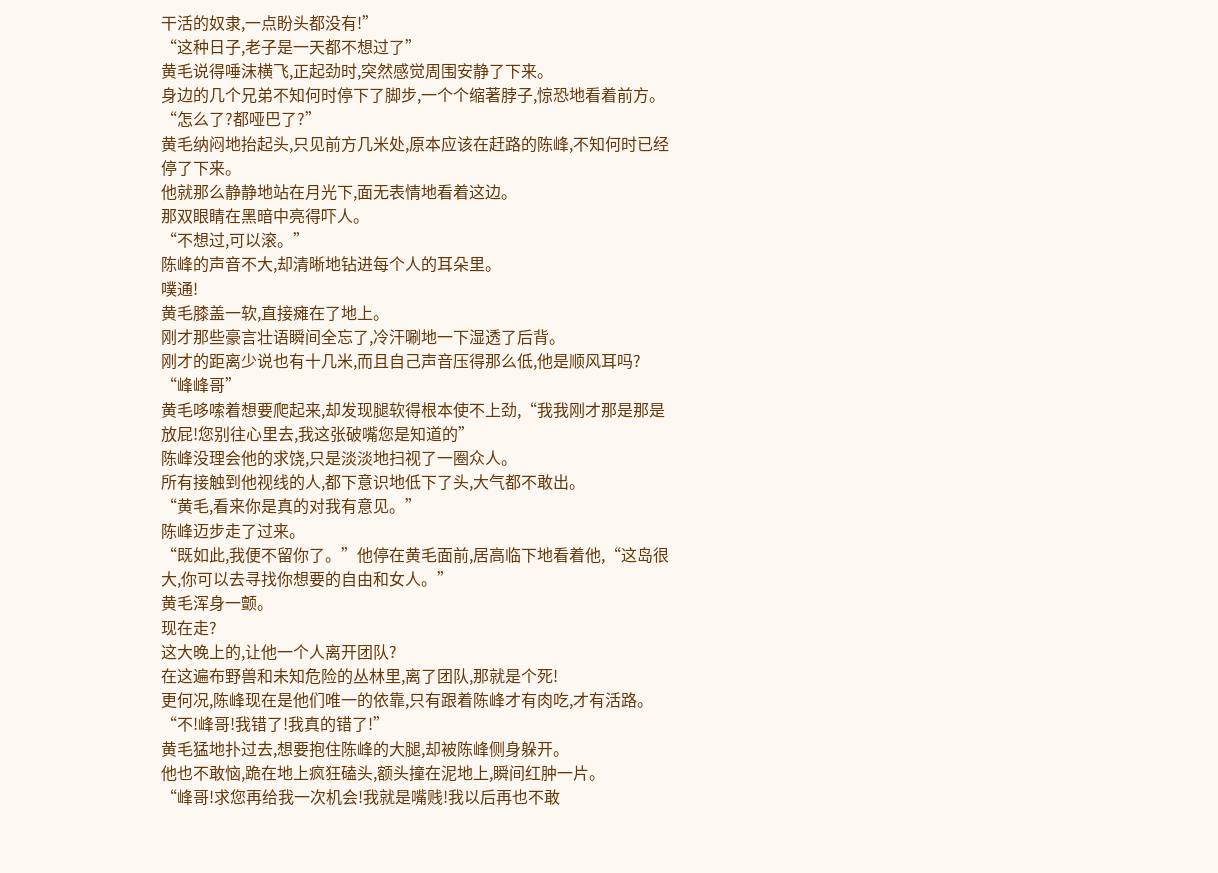干活的奴隶,一点盼头都没有!”
“这种日子,老子是一天都不想过了”
黄毛说得唾沫横飞,正起劲时,突然感觉周围安静了下来。
身边的几个兄弟不知何时停下了脚步,一个个缩著脖子,惊恐地看着前方。
“怎么了?都哑巴了?”
黄毛纳闷地抬起头,只见前方几米处,原本应该在赶路的陈峰,不知何时已经停了下来。
他就那么静静地站在月光下,面无表情地看着这边。
那双眼睛在黑暗中亮得吓人。
“不想过,可以滚。”
陈峰的声音不大,却清晰地钻进每个人的耳朵里。
噗通!
黄毛膝盖一软,直接瘫在了地上。
刚才那些豪言壮语瞬间全忘了,冷汗唰地一下湿透了后背。
刚才的距离少说也有十几米,而且自己声音压得那么低,他是顺风耳吗?
“峰峰哥”
黄毛哆嗦着想要爬起来,却发现腿软得根本使不上劲,“我我刚才那是那是放屁!您别往心里去,我这张破嘴您是知道的”
陈峰没理会他的求饶,只是淡淡地扫视了一圈众人。
所有接触到他视线的人,都下意识地低下了头,大气都不敢出。
“黄毛,看来你是真的对我有意见。”
陈峰迈步走了过来。
“既如此,我便不留你了。”他停在黄毛面前,居高临下地看着他,“这岛很大,你可以去寻找你想要的自由和女人。”
黄毛浑身一颤。
现在走?
这大晚上的,让他一个人离开团队?
在这遍布野兽和未知危险的丛林里,离了团队,那就是个死!
更何况,陈峰现在是他们唯一的依靠,只有跟着陈峰才有肉吃,才有活路。
“不!峰哥!我错了!我真的错了!”
黄毛猛地扑过去,想要抱住陈峰的大腿,却被陈峰侧身躲开。
他也不敢恼,跪在地上疯狂磕头,额头撞在泥地上,瞬间红肿一片。
“峰哥!求您再给我一次机会!我就是嘴贱!我以后再也不敢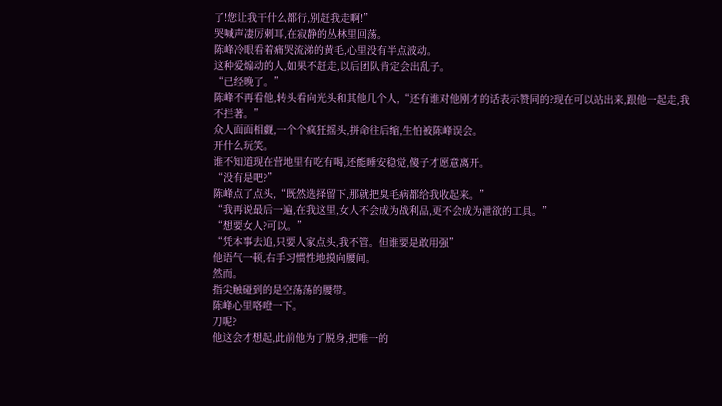了!您让我干什么都行,别赶我走啊!”
哭喊声凄厉刺耳,在寂静的丛林里回荡。
陈峰冷眼看着痛哭流涕的黄毛,心里没有半点波动。
这种爱煽动的人,如果不赶走,以后团队肯定会出乱子。
“已经晚了。”
陈峰不再看他,转头看向光头和其他几个人,“还有谁对他刚才的话表示赞同的?现在可以站出来,跟他一起走,我不拦著。”
众人面面相觑,一个个疯狂摇头,拼命往后缩,生怕被陈峰误会。
开什么玩笑。
谁不知道现在营地里有吃有喝,还能睡安稳觉,傻子才愿意离开。
“没有是吧?”
陈峰点了点头,“既然选择留下,那就把臭毛病都给我收起来。”
“我再说最后一遍,在我这里,女人不会成为战利品,更不会成为泄欲的工具。”
“想要女人?可以。”
“凭本事去追,只要人家点头,我不管。但谁要是敢用强”
他语气一顿,右手习惯性地摸向腰间。
然而。
指尖触碰到的是空荡荡的腰带。
陈峰心里咯噔一下。
刀呢?
他这会才想起,此前他为了脱身,把唯一的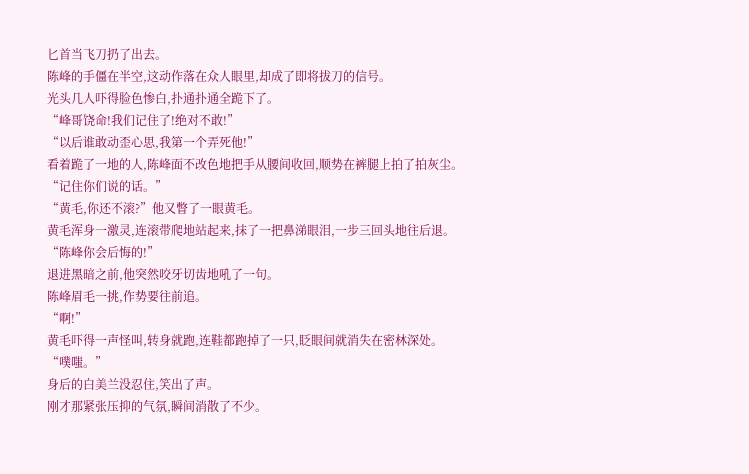匕首当飞刀扔了出去。
陈峰的手僵在半空,这动作落在众人眼里,却成了即将拔刀的信号。
光头几人吓得脸色惨白,扑通扑通全跪下了。
“峰哥饶命!我们记住了!绝对不敢!”
“以后谁敢动歪心思,我第一个弄死他!”
看着跪了一地的人,陈峰面不改色地把手从腰间收回,顺势在裤腿上拍了拍灰尘。
“记住你们说的话。”
“黄毛,你还不滚?”他又瞥了一眼黄毛。
黄毛浑身一激灵,连滚带爬地站起来,抹了一把鼻涕眼泪,一步三回头地往后退。
“陈峰你会后悔的!”
退进黑暗之前,他突然咬牙切齿地吼了一句。
陈峰眉毛一挑,作势要往前追。
“啊!”
黄毛吓得一声怪叫,转身就跑,连鞋都跑掉了一只,眨眼间就消失在密林深处。
“噗嗤。”
身后的白美兰没忍住,笑出了声。
刚才那紧张压抑的气氛,瞬间消散了不少。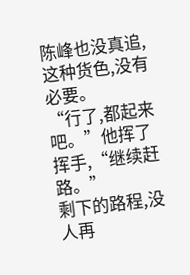陈峰也没真追,这种货色,没有必要。
“行了,都起来吧。”他挥了挥手,“继续赶路。”
剩下的路程,没人再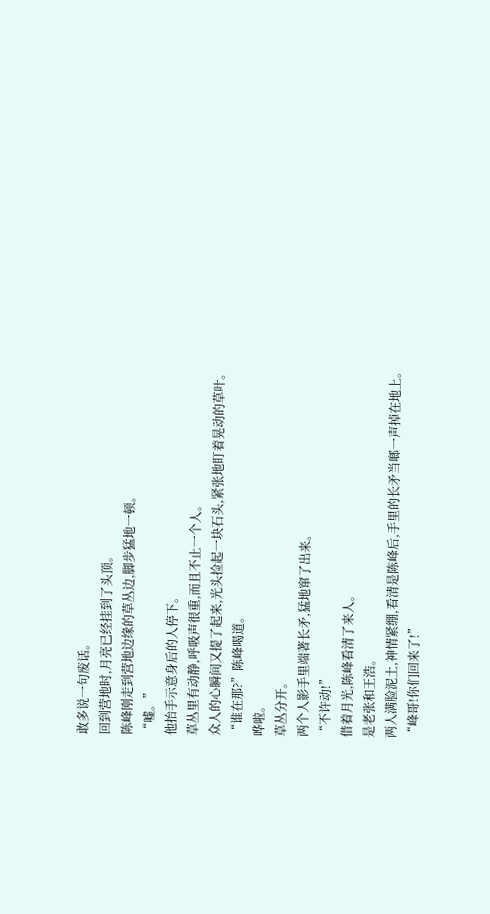敢多说一句废话。
回到营地时,月亮已经挂到了头顶。
陈峰刚走到营地边缘的草丛边,脚步猛地一顿。
“嘘。”
他抬手示意身后的人停下。
草丛里有动静,呼吸声很重,而且不止一个人。
众人的心瞬间又提了起来,光头捡起一块石头,紧张地盯着晃动的草叶。
“谁在那?”陈峰喝道。
哗啦。
草丛分开。
两个人影手里端著长矛,猛地窜了出来。
“不许动!”
借着月光,陈峰看清了来人。
是老张和王浩。
两人满脸泥土,神情紧绷,看清是陈峰后,手里的长矛当啷一声掉在地上。
“峰哥!你们回来了!”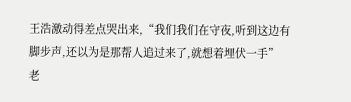王浩激动得差点哭出来,“我们我们在守夜,听到这边有脚步声,还以为是那帮人追过来了,就想着埋伏一手”
老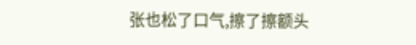张也松了口气,擦了擦额头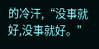的冷汗,“没事就好,没事就好。”